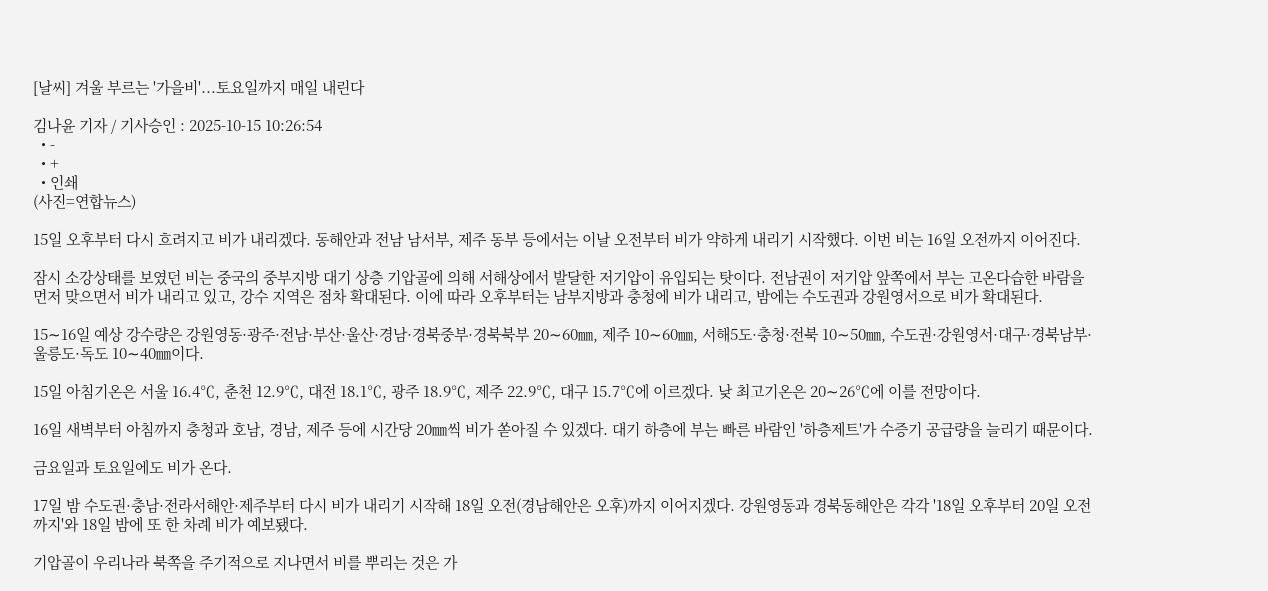[날씨] 겨울 부르는 '가을비'...토요일까지 매일 내린다

김나윤 기자 / 기사승인 : 2025-10-15 10:26:54
  • -
  • +
  • 인쇄
(사진=연합뉴스)

15일 오후부터 다시 흐려지고 비가 내리겠다. 동해안과 전남 남서부, 제주 동부 등에서는 이날 오전부터 비가 약하게 내리기 시작했다. 이번 비는 16일 오전까지 이어진다.

잠시 소강상태를 보였던 비는 중국의 중부지방 대기 상층 기압골에 의해 서해상에서 발달한 저기압이 유입되는 탓이다. 전남권이 저기압 앞쪽에서 부는 고온다습한 바람을 먼저 맞으면서 비가 내리고 있고, 강수 지역은 점차 확대된다. 이에 따라 오후부터는 남부지방과 충청에 비가 내리고, 밤에는 수도권과 강원영서으로 비가 확대된다.

15∼16일 예상 강수량은 강원영동·광주·전남·부산·울산·경남·경북중부·경북북부 20∼60㎜, 제주 10∼60㎜, 서해5도·충청·전북 10∼50㎜, 수도권·강원영서·대구·경북남부·울릉도·독도 10∼40㎜이다.

15일 아침기온은 서울 16.4℃, 춘천 12.9℃, 대전 18.1℃, 광주 18.9℃, 제주 22.9℃, 대구 15.7℃에 이르겠다. 낮 최고기온은 20∼26℃에 이를 전망이다.

16일 새벽부터 아침까지 충청과 호남, 경남, 제주 등에 시간당 20㎜씩 비가 쏟아질 수 있겠다. 대기 하층에 부는 빠른 바람인 '하층제트'가 수증기 공급량을 늘리기 때문이다.

금요일과 토요일에도 비가 온다.

17일 밤 수도권·충남·전라서해안·제주부터 다시 비가 내리기 시작해 18일 오전(경남해안은 오후)까지 이어지겠다. 강원영동과 경북동해안은 각각 '18일 오후부터 20일 오전까지'와 18일 밤에 또 한 차례 비가 예보됐다.

기압골이 우리나라 북쪽을 주기적으로 지나면서 비를 뿌리는 것은 가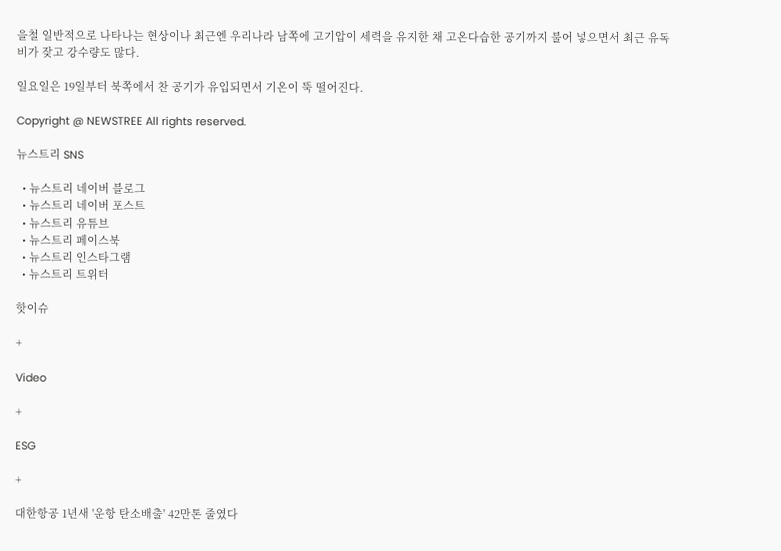을철 일반적으로 나타나는 현상이나 최근엔 우리나라 남쪽에 고기압이 세력을 유지한 채 고온다습한 공기까지 불어 넣으면서 최근 유독 비가 잦고 강수량도 많다.

일요일은 19일부터 북쪽에서 찬 공기가 유입되면서 기온이 뚝 떨어진다.

Copyright @ NEWSTREE All rights reserved.

뉴스트리 SNS

  • 뉴스트리 네이버 블로그
  • 뉴스트리 네이버 포스트
  • 뉴스트리 유튜브
  • 뉴스트리 페이스북
  • 뉴스트리 인스타그램
  • 뉴스트리 트위터

핫이슈

+

Video

+

ESG

+

대한항공 1년새 '운항 탄소배출' 42만톤 줄였다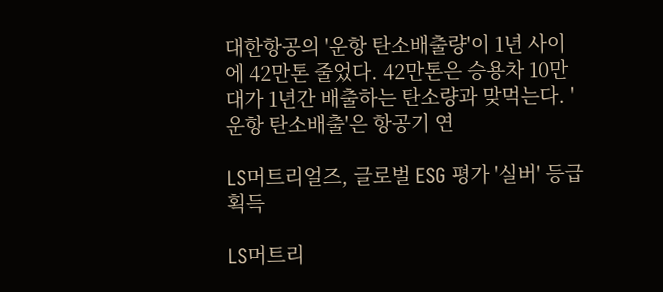대한항공의 '운항 탄소배출량'이 1년 사이에 42만톤 줄었다. 42만톤은 승용차 10만대가 1년간 배출하는 탄소량과 맞먹는다. '운항 탄소배출'은 항공기 연

LS머트리얼즈, 글로벌 ESG 평가 '실버' 등급 획득

LS머트리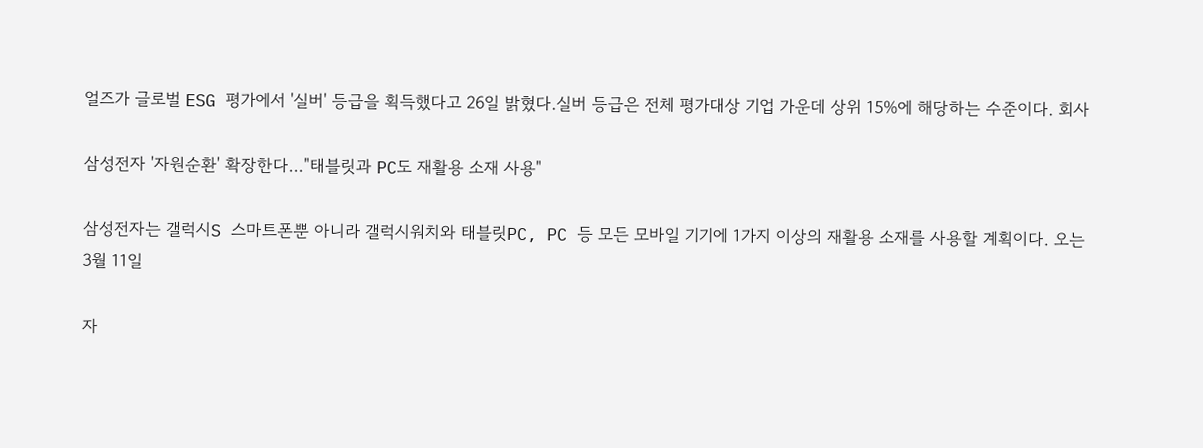얼즈가 글로벌 ESG 평가에서 '실버' 등급을 획득했다고 26일 밝혔다.실버 등급은 전체 평가대상 기업 가운데 상위 15%에 해당하는 수준이다. 회사

삼성전자 '자원순환' 확장한다..."태블릿과 PC도 재활용 소재 사용"

삼성전자는 갤럭시S 스마트폰뿐 아니라 갤럭시워치와 태블릿PC, PC 등 모든 모바일 기기에 1가지 이상의 재활용 소재를 사용할 계획이다. 오는 3월 11일

자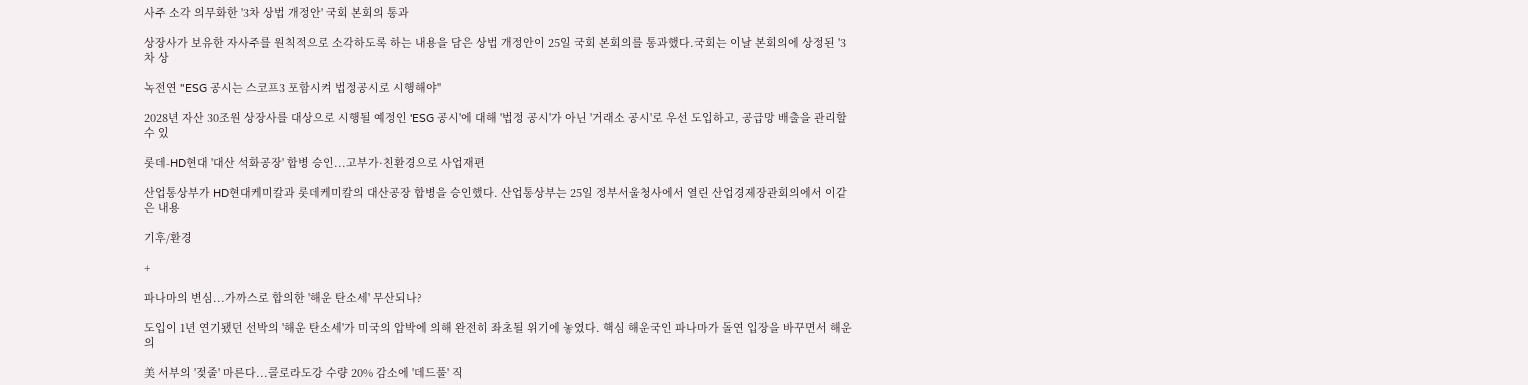사주 소각 의무화한 '3차 상법 개정안' 국회 본회의 통과

상장사가 보유한 자사주를 원칙적으로 소각하도록 하는 내용을 담은 상법 개정안이 25일 국회 본회의를 통과했다.국회는 이날 본회의에 상정된 '3차 상

녹전연 "ESG 공시는 스코프3 포함시켜 법정공시로 시행해야"

2028년 자산 30조원 상장사를 대상으로 시행될 예정인 'ESG 공시'에 대해 '법정 공시'가 아닌 '거래소 공시'로 우선 도입하고, 공급망 배출을 관리할 수 있

롯데-HD현대 '대산 석화공장' 합병 승인...고부가·친환경으로 사업재편

산업통상부가 HD현대케미칼과 롯데케미칼의 대산공장 합병을 승인했다. 산업통상부는 25일 정부서울청사에서 열린 산업경제장관회의에서 이같은 내용

기후/환경

+

파나마의 변심...가까스로 합의한 '해운 탄소세' 무산되나?

도입이 1년 연기됐던 선박의 '해운 탄소세'가 미국의 압박에 의해 완전히 좌초될 위기에 놓였다. 핵심 해운국인 파나마가 돌연 입장을 바꾸면서 해운의

美 서부의 '젖줄' 마른다...콜로라도강 수량 20% 감소에 '데드풀' 직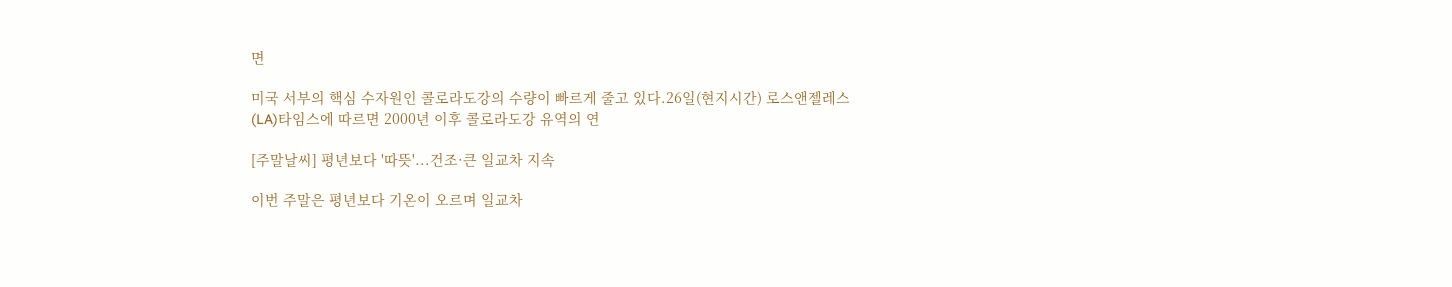면

미국 서부의 핵심 수자원인 콜로라도강의 수량이 빠르게 줄고 있다.26일(현지시간) 로스앤젤레스(LA)타임스에 따르면 2000년 이후 콜로라도강 유역의 연

[주말날씨] 평년보다 '따뜻'...건조·큰 일교차 지속

이번 주말은 평년보다 기온이 오르며 일교차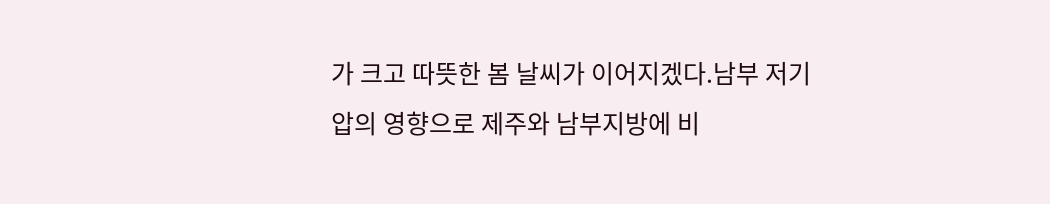가 크고 따뜻한 봄 날씨가 이어지겠다.남부 저기압의 영향으로 제주와 남부지방에 비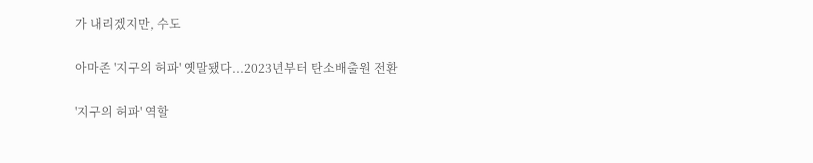가 내리겠지만, 수도

아마존 '지구의 허파' 옛말됐다...2023년부터 탄소배출원 전환

'지구의 허파' 역할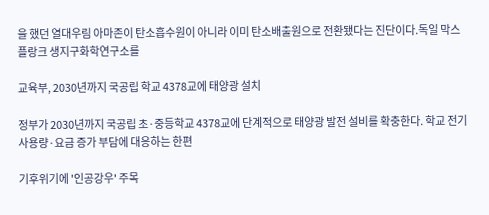을 했던 열대우림 아마존이 탄소흡수원이 아니라 이미 탄소배출원으로 전환됐다는 진단이다.독일 막스플랑크 생지구화학연구소를

교육부, 2030년까지 국공립 학교 4378교에 태양광 설치

정부가 2030년까지 국공립 초·중등학교 4378교에 단계적으로 태양광 발전 설비를 확충한다. 학교 전기 사용량·요금 증가 부담에 대응하는 한편

기후위기에 '인공강우' 주목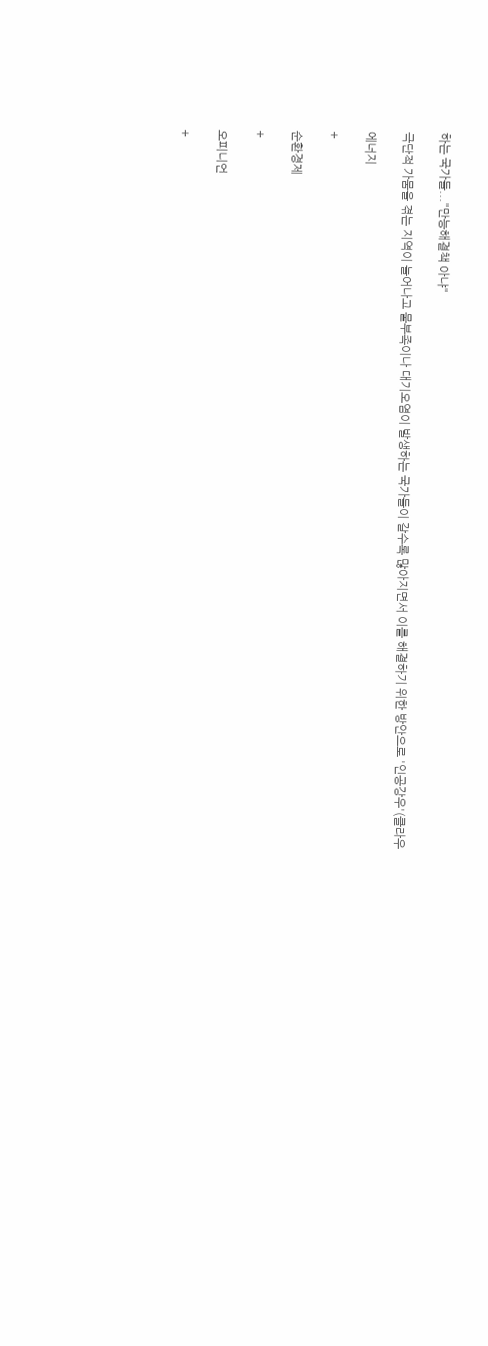하는 국가들..."만능해결책 아냐"

극단적 가뭄을 겪는 지역이 늘어나고 물부족이나 대기오염이 발생하는 국가들이 갈수록 많아지면서 이를 해결하기 위한 방안으로 '인공강우'(클라우

에너지

+

순환경제

+

오피니언

+